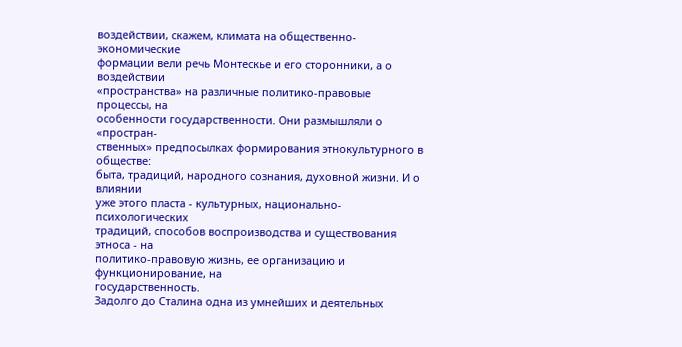воздействии, скажем, климата на общественно-экономические
формации вели речь Монтескье и его сторонники, а о воздействии
«пространства» на различные политико-правовые процессы, на
особенности государственности. Они размышляли о «простран-
ственных» предпосылках формирования этнокультурного в обществе:
быта, традиций, народного сознания, духовной жизни. И о влиянии
уже этого пласта - культурных, национально-психологических
традиций, способов воспроизводства и существования этноса - на
политико-правовую жизнь, ее организацию и функционирование, на
государственность.
Задолго до Сталина одна из умнейших и деятельных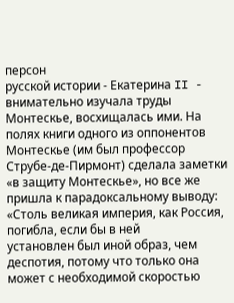персон
русской истории - Екатерина II - внимательно изучала труды
Монтескье, восхищалась ими. На полях книги одного из оппонентов
Монтескье (им был профессор Струбе-де-Пирмонт) сделала заметки
«в защиту Монтескье», но все же пришла к парадоксальному выводу:
«Столь великая империя, как Россия, погибла, если бы в ней
установлен был иной образ, чем деспотия, потому что только она
может с необходимой скоростью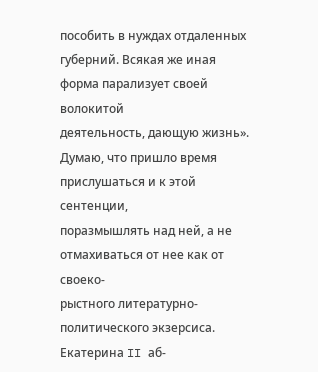пособить в нуждах отдаленных
губерний. Всякая же иная форма парализует своей волокитой
деятельность, дающую жизнь».
Думаю, что пришло время прислушаться и к этой сентенции,
поразмышлять над ней, а не отмахиваться от нее как от своеко-
рыстного литературно-политического экзерсиса. Екатерина II аб-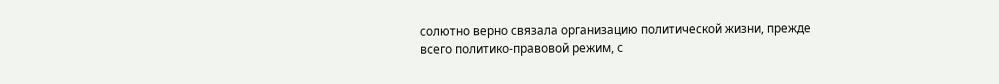солютно верно связала организацию политической жизни, прежде
всего политико-правовой режим, с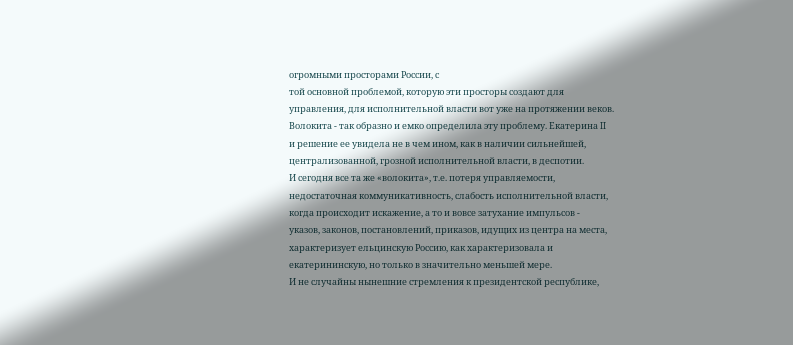огромными просторами России, с
той основной проблемой, которую эти просторы создают для
управления, для исполнительной власти вот уже на протяжении веков.
Волокита - так образно и емко определила эту проблему. Екатерина II
и решение ее увидела не в чем ином, как в наличии сильнейшей,
централизованной, грозной исполнительной власти, в деспотии.
И сегодня все та же «волокита», т.е. потеря управляемости,
недостаточная коммуникативность, слабость исполнительной власти,
когда происходит искажение, а то и вовсе затухание импульсов -
указов, законов, постановлений, приказов, идущих из центра на места,
характеризует ельцинскую Россию, как характеризовала и
екатерининскую, но только в значительно меньшей мере.
И не случайны нынешние стремления к президентской республике,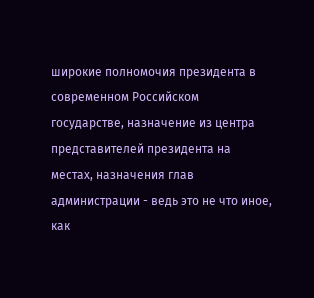широкие полномочия президента в современном Российском
государстве, назначение из центра представителей президента на
местах, назначения глав администрации - ведь это не что иное, как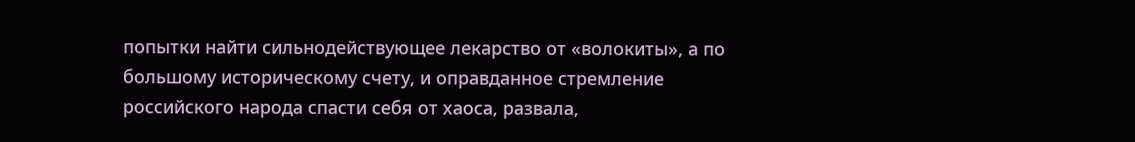попытки найти сильнодействующее лекарство от «волокиты», а по
большому историческому счету, и оправданное стремление
российского народа спасти себя от хаоса, развала,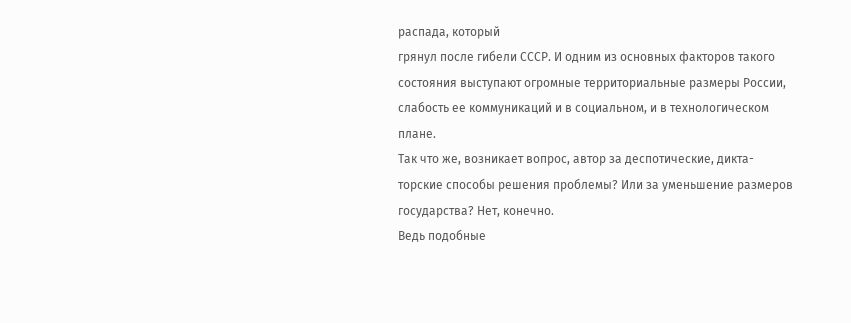распада, который
грянул после гибели СССР. И одним из основных факторов такого
состояния выступают огромные территориальные размеры России,
слабость ее коммуникаций и в социальном, и в технологическом
плане.
Так что же, возникает вопрос, автор за деспотические, дикта-
торские способы решения проблемы? Или за уменьшение размеров
государства? Нет, конечно.
Ведь подобные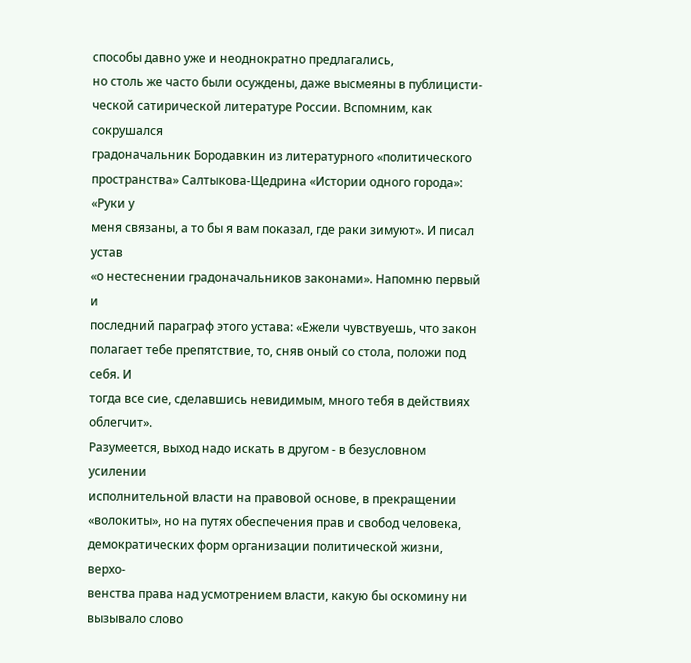способы давно уже и неоднократно предлагались,
но столь же часто были осуждены, даже высмеяны в публицисти-
ческой сатирической литературе России. Вспомним, как сокрушался
градоначальник Бородавкин из литературного «политического
пространства» Салтыкова-Щедрина «Истории одного города»: «Руки у
меня связаны, а то бы я вам показал, где раки зимуют». И писал устав
«о нестеснении градоначальников законами». Напомню первый и
последний параграф этого устава: «Ежели чувствуешь, что закон
полагает тебе препятствие, то, сняв оный со стола, положи под себя. И
тогда все сие, сделавшись невидимым, много тебя в действиях
облегчит».
Разумеется, выход надо искать в другом - в безусловном усилении
исполнительной власти на правовой основе, в прекращении
«волокиты», но на путях обеспечения прав и свобод человека,
демократических форм организации политической жизни, верхо-
венства права над усмотрением власти, какую бы оскомину ни
вызывало слово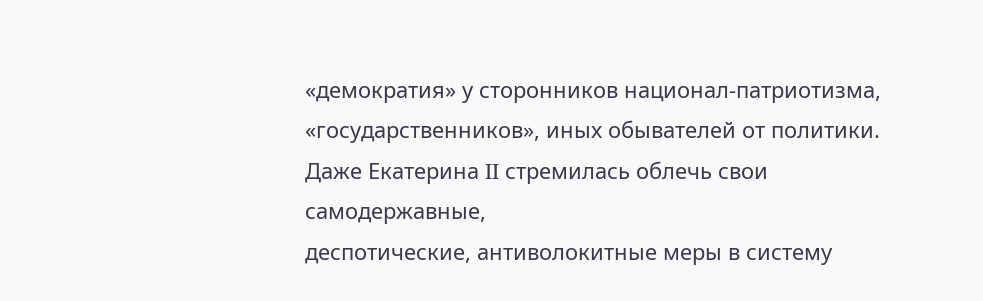«демократия» у сторонников национал-патриотизма,
«государственников», иных обывателей от политики.
Даже Екатерина II стремилась облечь свои самодержавные,
деспотические, антиволокитные меры в систему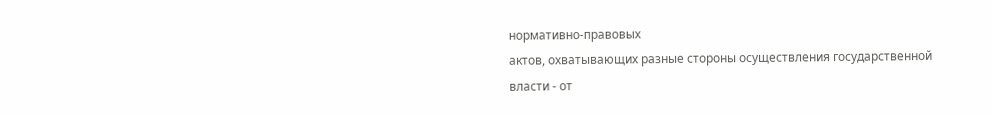нормативно-правовых
актов, охватывающих разные стороны осуществления государственной
власти - от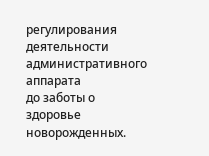регулирования деятельности административного аппарата
до заботы о здоровье новорожденных.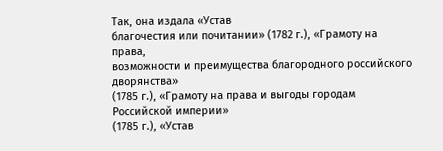Так, она издала «Устав
благочестия или почитании» (1782 г.), «Грамоту на права,
возможности и преимущества благородного российского дворянства»
(1785 г.), «Грамоту на права и выгоды городам Российской империи»
(1785 г.), «Устав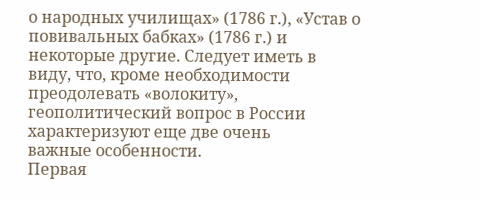о народных училищах» (1786 г.), «Устав о
повивальных бабках» (1786 г.) и некоторые другие. Следует иметь в
виду, что, кроме необходимости преодолевать «волокиту»,
геополитический вопрос в России характеризуют еще две очень
важные особенности.
Первая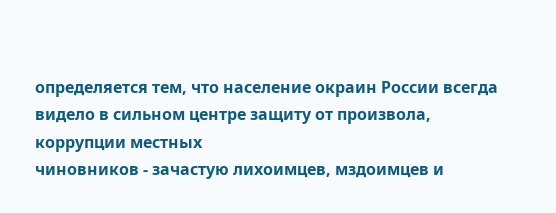определяется тем, что население окраин России всегда
видело в сильном центре защиту от произвола, коррупции местных
чиновников - зачастую лихоимцев, мздоимцев и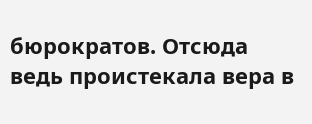бюрократов. Отсюда
ведь проистекала вера в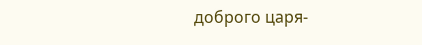доброго царя-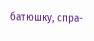батюшку, спра-